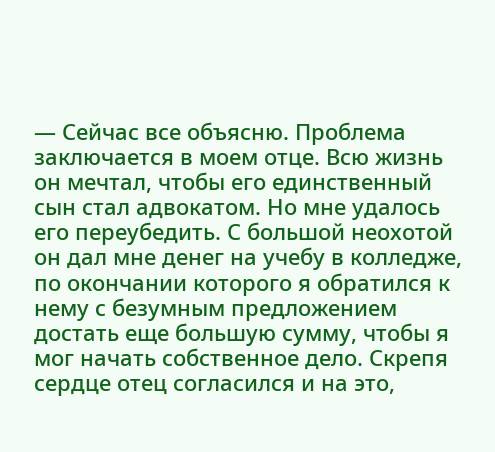— Сейчас все объясню. Проблема заключается в моем отце. Всю жизнь он мечтал, чтобы его единственный сын стал адвокатом. Но мне удалось его переубедить. С большой неохотой он дал мне денег на учебу в колледже, по окончании которого я обратился к нему с безумным предложением достать еще большую сумму, чтобы я мог начать собственное дело. Скрепя сердце отец согласился и на это,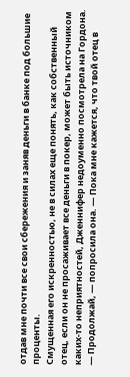отдав мне почти все свои сбережения и заняв деньги в банке под большие проценты.
Смущенная его искренностью, не в силах еще понять, как собственный отец, если он не просаживает все деньги в покер, может быть источником каких-то неприятностей, Дженнифер недоуменно посмотрела на Гордона.
— Продолжай, — попросила она. — Пока мне кажется, что твой отец в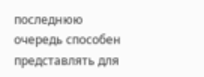последнюю очередь способен представлять для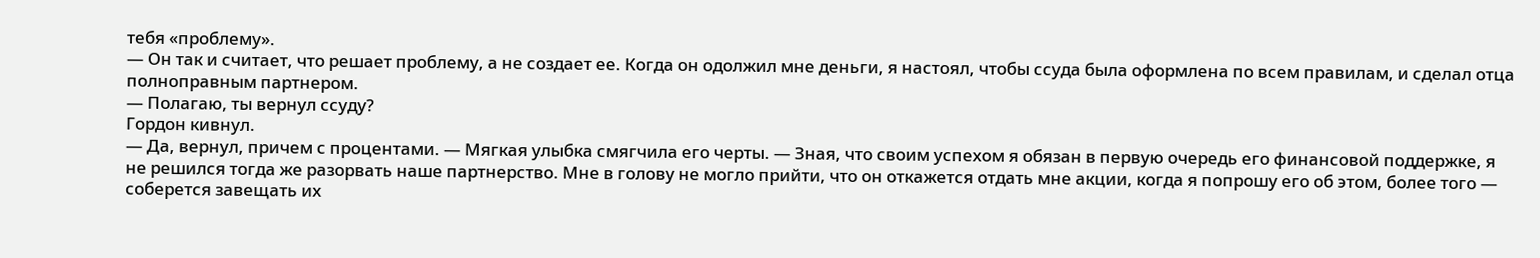тебя «проблему».
— Он так и считает, что решает проблему, а не создает ее. Когда он одолжил мне деньги, я настоял, чтобы ссуда была оформлена по всем правилам, и сделал отца полноправным партнером.
— Полагаю, ты вернул ссуду?
Гордон кивнул.
— Да, вернул, причем с процентами. — Мягкая улыбка смягчила его черты. — Зная, что своим успехом я обязан в первую очередь его финансовой поддержке, я не решился тогда же разорвать наше партнерство. Мне в голову не могло прийти, что он откажется отдать мне акции, когда я попрошу его об этом, более того — соберется завещать их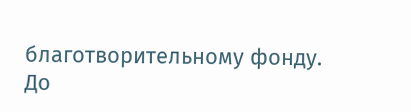благотворительному фонду.
До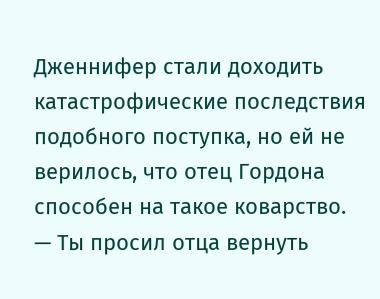Дженнифер стали доходить катастрофические последствия подобного поступка, но ей не верилось, что отец Гордона способен на такое коварство.
— Ты просил отца вернуть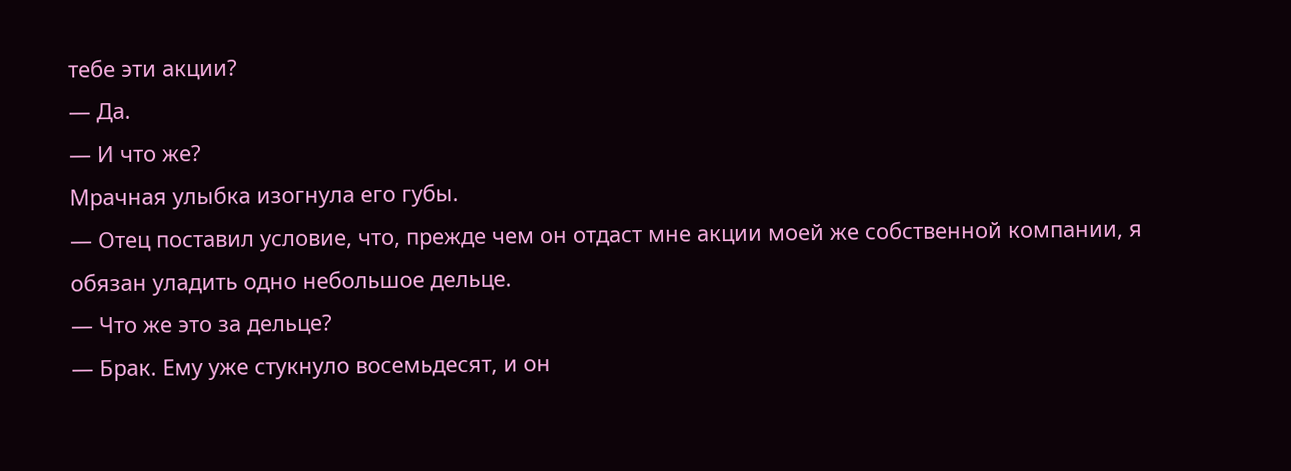тебе эти акции?
— Да.
— И что же?
Мрачная улыбка изогнула его губы.
— Отец поставил условие, что, прежде чем он отдаст мне акции моей же собственной компании, я обязан уладить одно небольшое дельце.
— Что же это за дельце?
— Брак. Ему уже стукнуло восемьдесят, и он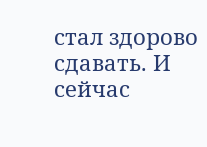стал здорово сдавать. И сейчас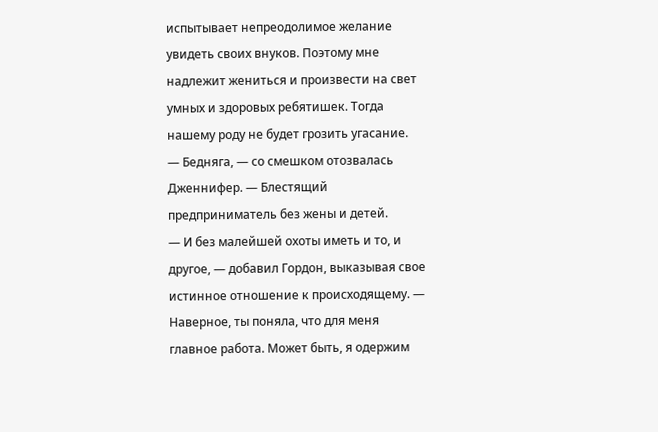испытывает непреодолимое желание увидеть своих внуков. Поэтому мне надлежит жениться и произвести на свет умных и здоровых ребятишек. Тогда нашему роду не будет грозить угасание.
— Бедняга, — со смешком отозвалась Дженнифер. — Блестящий предприниматель без жены и детей.
— И без малейшей охоты иметь и то, и другое, — добавил Гордон, выказывая свое истинное отношение к происходящему. — Наверное, ты поняла, что для меня главное работа. Может быть, я одержим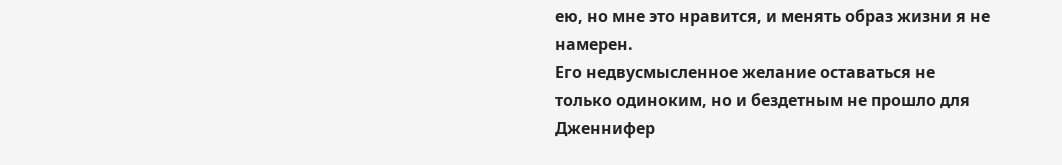ею, но мне это нравится, и менять образ жизни я не намерен.
Его недвусмысленное желание оставаться не только одиноким, но и бездетным не прошло для Дженнифер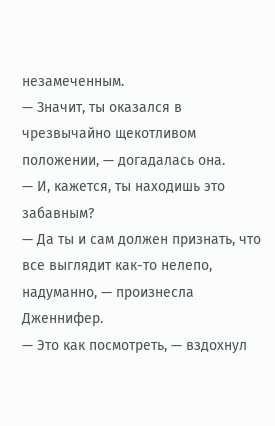незамеченным.
— Значит, ты оказался в чрезвычайно щекотливом положении, — догадалась она.
— И, кажется, ты находишь это забавным?
— Да ты и сам должен признать, что все выглядит как-то нелепо, надуманно, — произнесла Дженнифер.
— Это как посмотреть, — вздохнул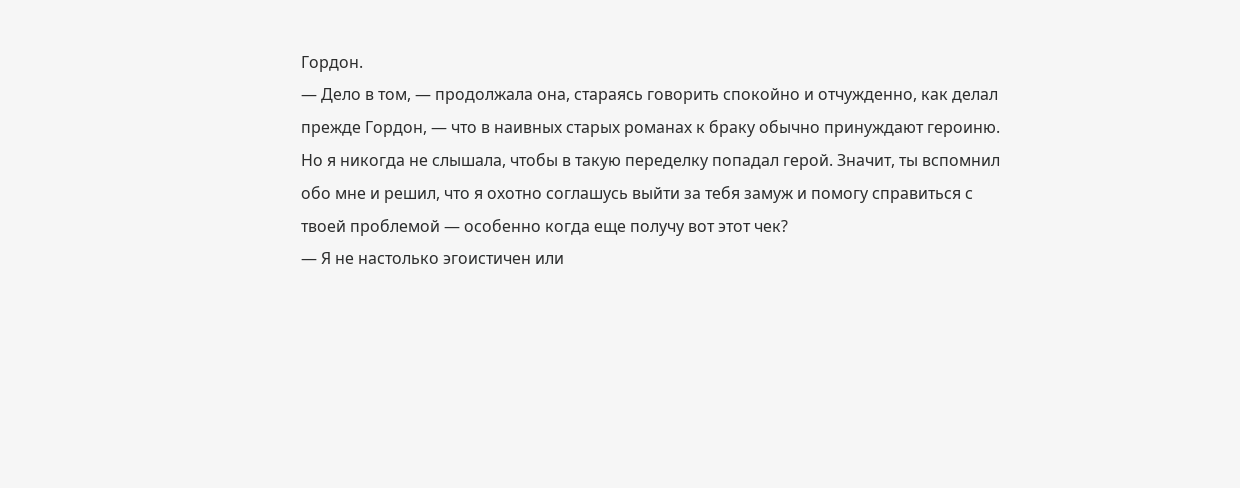Гордон.
— Дело в том, — продолжала она, стараясь говорить спокойно и отчужденно, как делал прежде Гордон, — что в наивных старых романах к браку обычно принуждают героиню. Но я никогда не слышала, чтобы в такую переделку попадал герой. Значит, ты вспомнил обо мне и решил, что я охотно соглашусь выйти за тебя замуж и помогу справиться с твоей проблемой — особенно когда еще получу вот этот чек?
— Я не настолько эгоистичен или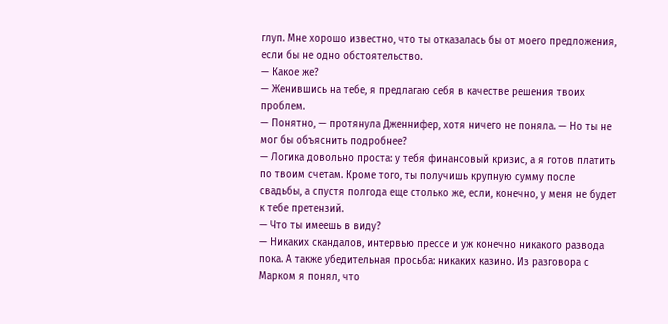глуп. Мне хорошо известно, что ты отказалась бы от моего предложения, если бы не одно обстоятельство.
— Какое же?
— Женившись на тебе, я предлагаю себя в качестве решения твоих проблем.
— Понятно, — протянула Дженнифер, хотя ничего не поняла. — Но ты не мог бы объяснить подробнее?
— Логика довольно проста: у тебя финансовый кризис, а я готов платить по твоим счетам. Кроме того, ты получишь крупную сумму после свадьбы, а спустя полгода еще столько же, если, конечно, у меня не будет к тебе претензий.
— Что ты имеешь в виду?
— Никаких скандалов, интервью прессе и уж конечно никакого развода пока. А также убедительная просьба: никаких казино. Из разговора с Марком я понял, что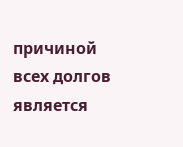причиной всех долгов является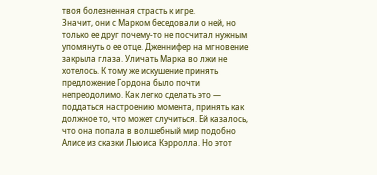твоя болезненная страсть к игре.
Значит, они с Марком беседовали о ней, но только ее друг почему-то не посчитал нужным упомянуть о ее отце. Дженнифер на мгновение закрыла глаза. Уличать Марка во лжи не хотелось. К тому же искушение принять предложение Гордона было почти непреодолимо. Как легко сделать это — поддаться настроению момента, принять как должное то, что может случиться. Ей казалось, что она попала в волшебный мир подобно Алисе из сказки Льюиса Кэрролла. Но этот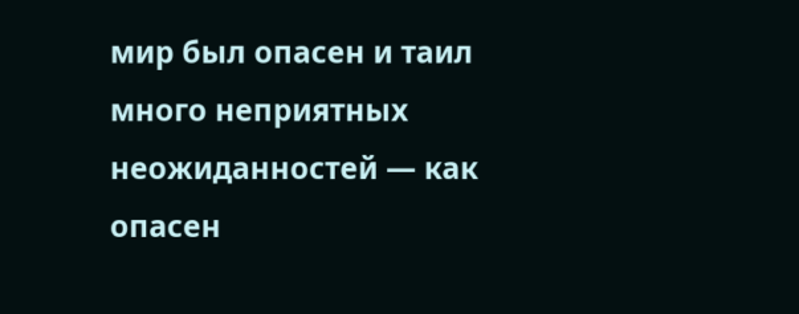мир был опасен и таил много неприятных неожиданностей — как опасен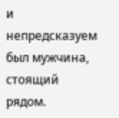и непредсказуем был мужчина, стоящий рядом.